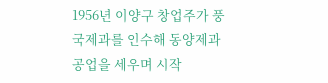1956년 이양구 창업주가 풍국제과를 인수해 동양제과공업을 세우며 시작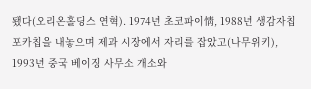됐다(오리온홀딩스 연혁). 1974년 초코파이情, 1988년 생감자칩 포카칩을 내놓으며 제과 시장에서 자리를 잡았고(나무위키), 1993년 중국 베이징 사무소 개소와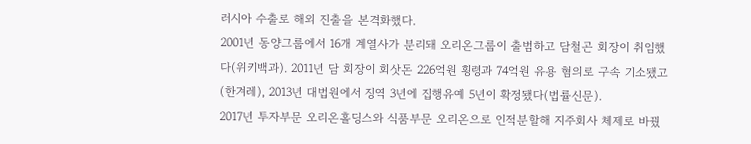러시아 수출로 해외 진출을 본격화했다.
2001년 동양그룹에서 16개 계열사가 분리돼 오리온그룹이 출범하고 담철곤 회장이 취임했다(위키백과). 2011년 담 회장이 회삿돈 226억원 횡령과 74억원 유용 혐의로 구속 기소됐고(한겨레), 2013년 대법원에서 징역 3년에 집행유예 5년이 확정됐다(법률신문).
2017년 투자부문 오리온홀딩스와 식품부문 오리온으로 인적분할해 지주회사 체제로 바꿨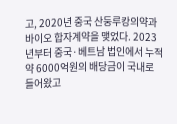고, 2020년 중국 산둥루캉의약과 바이오 합자계약을 맺었다. 2023년부터 중국·베트남 법인에서 누적 약 6000억원의 배당금이 국내로 들어왔고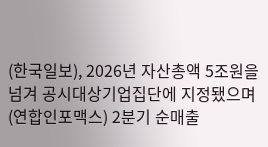(한국일보), 2026년 자산총액 5조원을 넘겨 공시대상기업집단에 지정됐으며(연합인포맥스) 2분기 순매출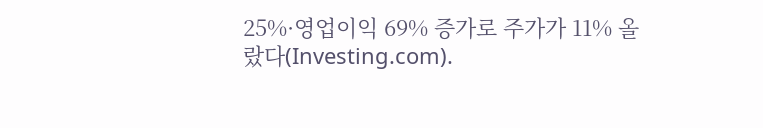25%·영업이익 69% 증가로 주가가 11% 올랐다(Investing.com).